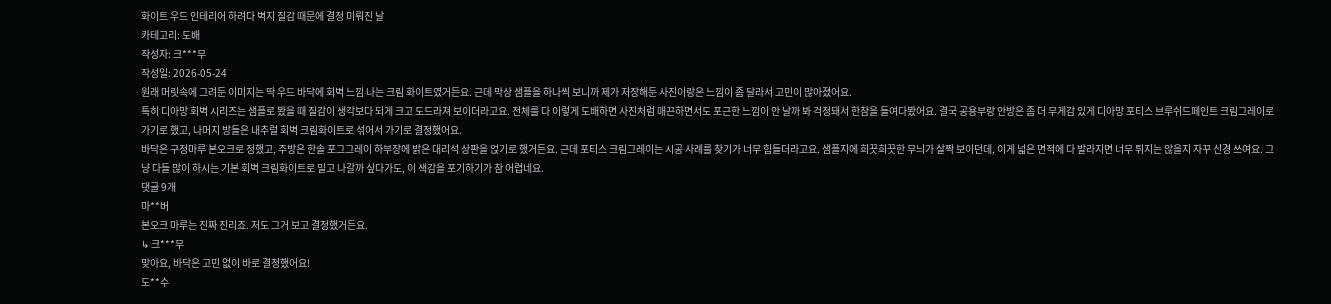화이트 우드 인테리어 하려다 벽지 질감 때문에 결정 미뤄진 날
카테고리: 도배
작성자: 크***무
작성일: 2026-05-24
원래 머릿속에 그려둔 이미지는 딱 우드 바닥에 회벽 느낌 나는 크림 화이트였거든요. 근데 막상 샘플을 하나씩 보니까 제가 저장해둔 사진이랑은 느낌이 좀 달라서 고민이 많아졌어요.
특히 디아망 회벽 시리즈는 샘플로 봤을 때 질감이 생각보다 되게 크고 도드라져 보이더라고요. 전체를 다 이렇게 도배하면 사진처럼 매끈하면서도 포근한 느낌이 안 날까 봐 걱정돼서 한참을 들여다봤어요. 결국 공용부랑 안방은 좀 더 무게감 있게 디아망 포티스 브루쉬드페인트 크림그레이로 가기로 했고, 나머지 방들은 내추럴 회벽 크림화이트로 섞어서 가기로 결정했어요.
바닥은 구정마루 본오크로 정했고, 주방은 한솔 포그그레이 하부장에 밝은 대리석 상판을 얹기로 했거든요. 근데 포티스 크림그레이는 시공 사례를 찾기가 너무 힘들더라고요. 샘플지에 희끗희끗한 무늬가 살짝 보이던데, 이게 넓은 면적에 다 발라지면 너무 튀지는 않을지 자꾸 신경 쓰여요. 그냥 다들 많이 하시는 기본 회벽 크림화이트로 밀고 나갈까 싶다가도, 이 색감을 포기하기가 참 어렵네요.
댓글 9개
마**버
본오크 마루는 진짜 진리죠. 저도 그거 보고 결정했거든요.
↳ 크***무
맞아요, 바닥은 고민 없이 바로 결정했어요!
도**수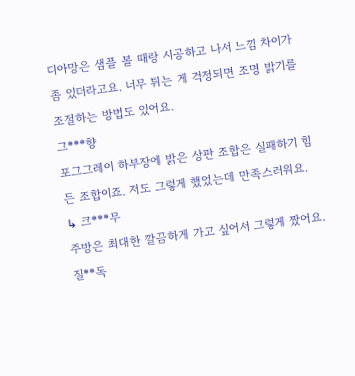디아망은 샘플 볼 때랑 시공하고 나서 느낌 차이가 좀 있더라고요. 너무 튀는 게 걱정되면 조명 밝기를 조절하는 방법도 있어요.
그***향
포그그레이 하부장에 밝은 상판 조합은 실패하기 힘든 조합이죠. 저도 그렇게 했었는데 만족스러워요.
↳ 크***무
주방은 최대한 깔끔하게 가고 싶어서 그렇게 짰어요.
질**독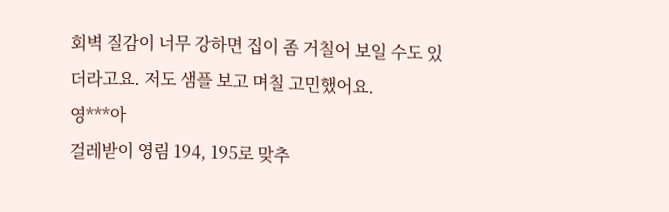회벽 질감이 너무 강하면 집이 좀 거칠어 보일 수도 있더라고요. 저도 샘플 보고 며칠 고민했어요.
영***아
걸레받이 영림 194, 195로 맞추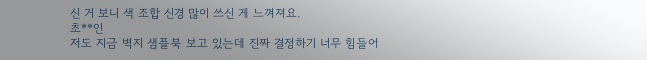신 거 보니 색 조합 신경 많이 쓰신 게 느껴져요.
초**인
저도 지금 벽지 샘플북 보고 있는데 진짜 결정하기 너무 힘들어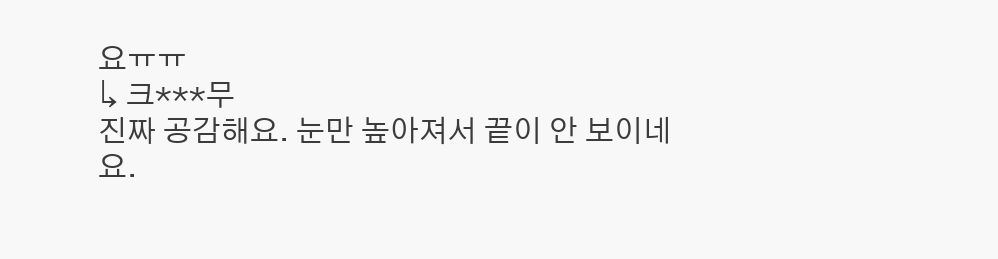요ㅠㅠ
↳ 크***무
진짜 공감해요. 눈만 높아져서 끝이 안 보이네요.